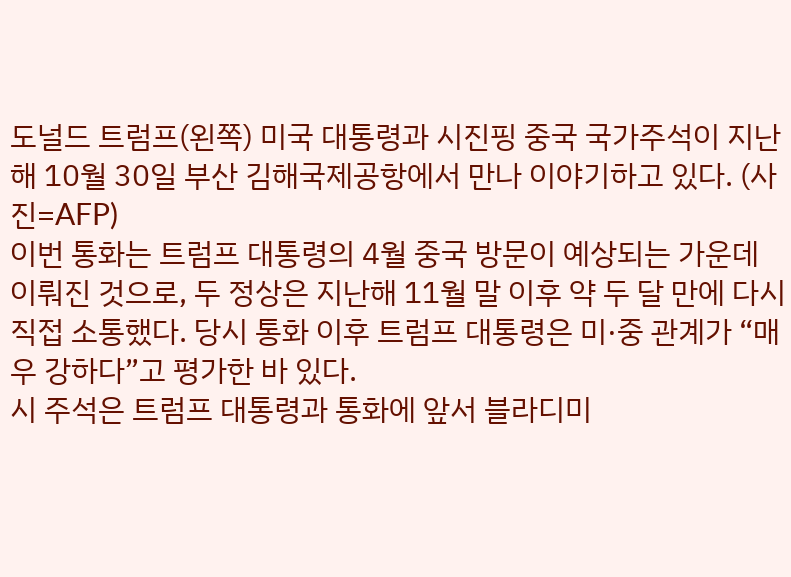도널드 트럼프(왼쪽) 미국 대통령과 시진핑 중국 국가주석이 지난해 10월 30일 부산 김해국제공항에서 만나 이야기하고 있다. (사진=AFP)
이번 통화는 트럼프 대통령의 4월 중국 방문이 예상되는 가운데 이뤄진 것으로, 두 정상은 지난해 11월 말 이후 약 두 달 만에 다시 직접 소통했다. 당시 통화 이후 트럼프 대통령은 미·중 관계가 “매우 강하다”고 평가한 바 있다.
시 주석은 트럼프 대통령과 통화에 앞서 블라디미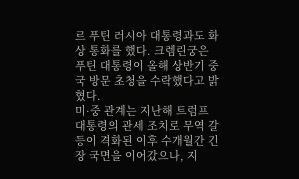르 푸틴 러시아 대통령과도 화상 통화를 했다. 크렘린궁은 푸틴 대통령이 올해 상반기 중국 방문 초청을 수락했다고 밝혔다.
미·중 관계는 지난해 트럼프 대통령의 관세 조치로 무역 갈등이 격화된 이후 수개월간 긴장 국면을 이어갔으나, 지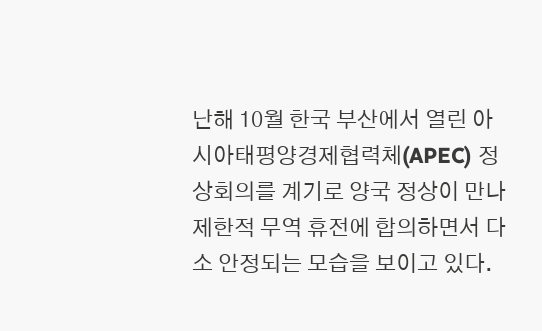난해 10월 한국 부산에서 열린 아시아태평양경제협력체(APEC) 정상회의를 계기로 양국 정상이 만나 제한적 무역 휴전에 합의하면서 다소 안정되는 모습을 보이고 있다.